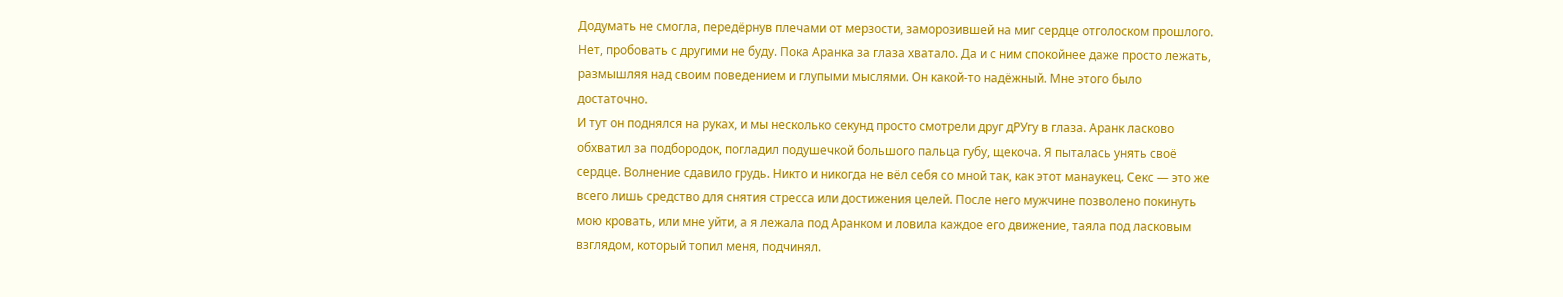Додумать не смогла, передёрнув плечами от мерзости, заморозившей на миг сердце отголоском прошлого. Нет, пробовать с другими не буду. Пока Аранка за глаза хватало. Да и с ним спокойнее даже просто лежать, размышляя над своим поведением и глупыми мыслями. Он какой-то надёжный. Мне этого было достаточно.
И тут он поднялся на руках, и мы несколько секунд просто смотрели друг дРУгу в глаза. Аранк ласково обхватил за подбородок, погладил подушечкой большого пальца губу, щекоча. Я пыталась унять своё сердце. Волнение сдавило грудь. Никто и никогда не вёл себя со мной так, как этот манаукец. Секс — это же всего лишь средство для снятия стресса или достижения целей. После него мужчине позволено покинуть мою кровать, или мне уйти, а я лежала под Аранком и ловила каждое его движение, таяла под ласковым взглядом, который топил меня, подчинял.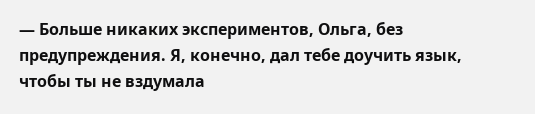— Больше никаких экспериментов, Ольга, без предупреждения. Я, конечно, дал тебе доучить язык, чтобы ты не вздумала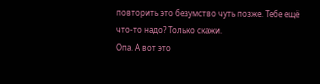повторить это безумство чуть позже. Тебе ещё что-то надо? Только скажи.
Опа. А вот это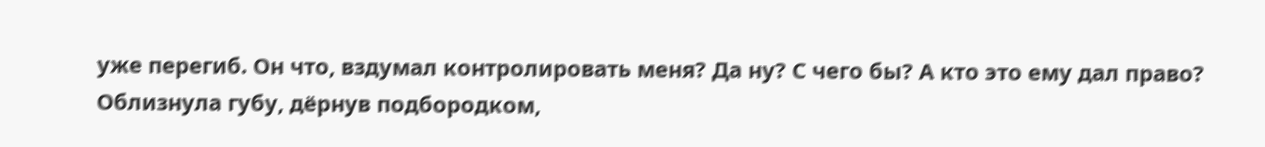уже перегиб. Он что, вздумал контролировать меня? Да ну? С чего бы? А кто это ему дал право?
Облизнула губу, дёрнув подбородком,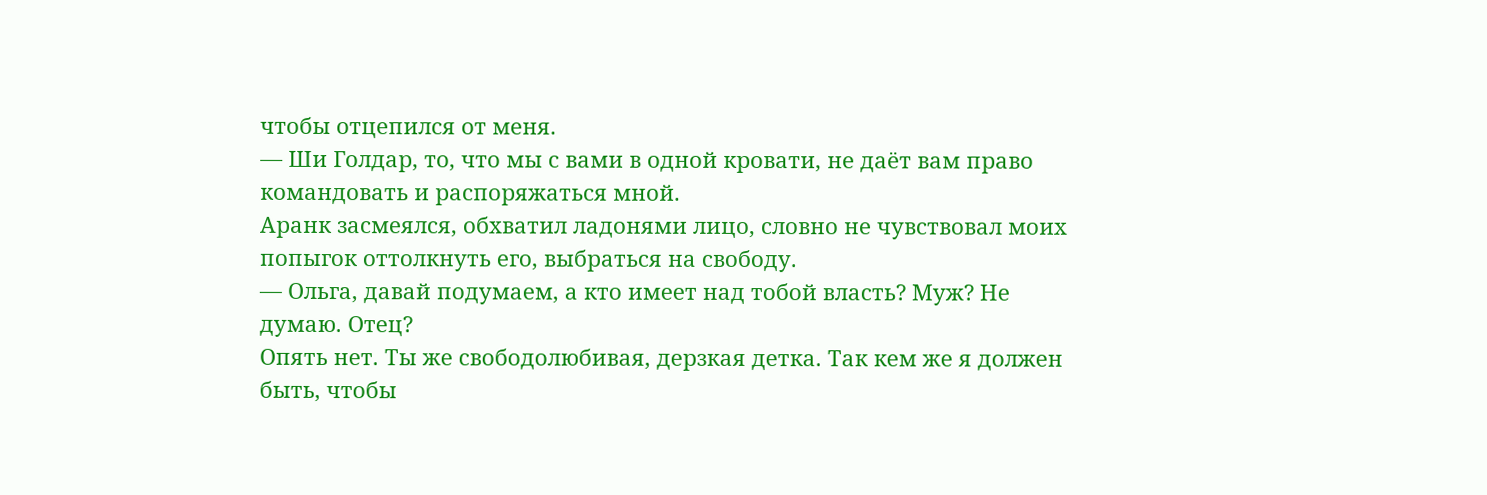чтобы отцепился от меня.
— Ши Голдар, то, что мы с вами в одной кровати, не даёт вам право командовать и распоряжаться мной.
Аранк засмеялся, обхватил ладонями лицо, словно не чувствовал моих попыгок оттолкнуть его, выбраться на свободу.
— Ольга, давай подумаем, а кто имеет над тобой власть? Муж? Не думаю. Отец?
Опять нет. Ты же свободолюбивая, дерзкая детка. Так кем же я должен быть, чтобы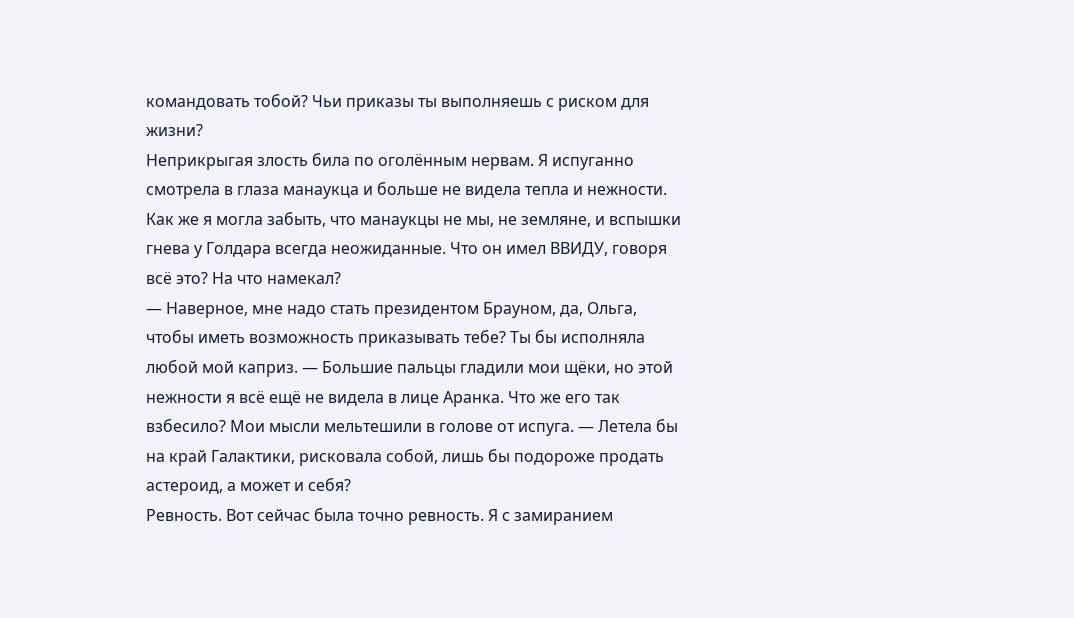командовать тобой? Чьи приказы ты выполняешь с риском для жизни?
Неприкрыгая злость била по оголённым нервам. Я испуганно смотрела в глаза манаукца и больше не видела тепла и нежности. Как же я могла забыть, что манаукцы не мы, не земляне, и вспышки гнева у Голдара всегда неожиданные. Что он имел ВВИДУ, говоря всё это? На что намекал?
— Наверное, мне надо стать президентом Брауном, да, Ольга, чтобы иметь возможность приказывать тебе? Ты бы исполняла любой мой каприз. — Большие пальцы гладили мои щёки, но этой нежности я всё ещё не видела в лице Аранка. Что же его так взбесило? Мои мысли мельтешили в голове от испуга. — Летела бы на край Галактики, рисковала собой, лишь бы подороже продать астероид, а может и себя?
Ревность. Вот сейчас была точно ревность. Я с замиранием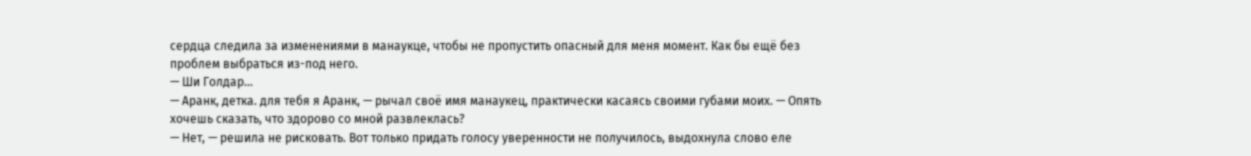сердца следила за изменениями в манаукце, чтобы не пропустить опасный для меня момент. Как бы ещё без проблем выбраться из-под него.
— Ши Голдар…
— Аранк, детка. для тебя я Аранк, — рычал своё имя манаукец, практически касаясь своими губами моих. — Опять хочешь сказать, что здорово со мной развлеклась?
— Нет, — решила не рисковать. Вот только придать голосу уверенности не получилось, выдохнула слово еле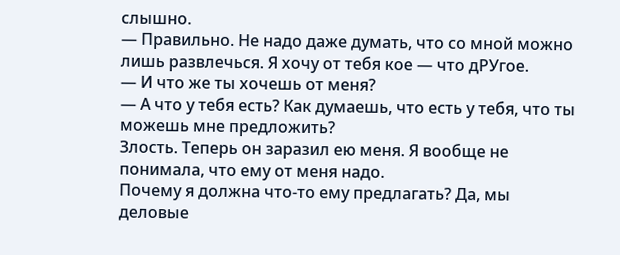слышно.
— Правильно. Не надо даже думать, что со мной можно лишь развлечься. Я хочу от тебя кое — что дРУгое.
— И что же ты хочешь от меня?
— А что у тебя есть? Как думаешь, что есть у тебя, что ты можешь мне предложить?
Злость. Теперь он заразил ею меня. Я вообще не понимала, что ему от меня надо.
Почему я должна что-то ему предлагать? Да, мы деловые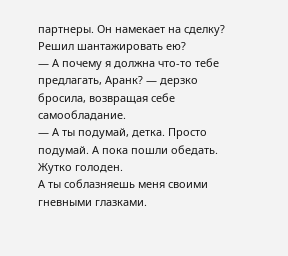партнеры. Он намекает на сделку? Решил шантажировать ею?
— А почему я должна что-то тебе предлагать, Аранк? — дерзко бросила, возвращая себе самообладание.
— А ты подумай, детка. Просто подумай. А пока пошли обедать. Жутко голоден.
А ты соблазняешь меня своими гневными глазками.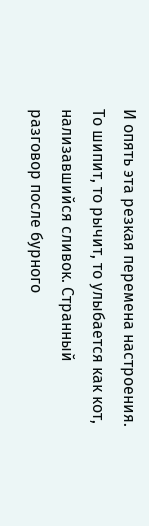И опять эта резкая перемена настроения. То шипит, то рычит, то улыбается как кот, нализавшийся сливок. Странный разговор после бурного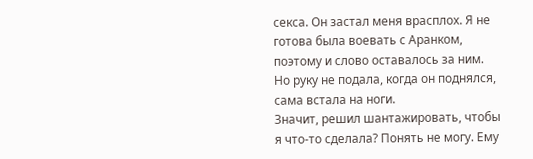секса. Он застал меня врасплох. Я не готова была воевать с Аранком, поэтому и слово оставалось за ним.
Но руку не подала, когда он поднялся, сама встала на ноги.
Значит, решил шантажировать, чтобы я что-то сделала? Понять не могу. Ему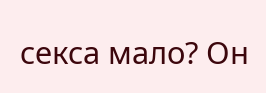секса мало? Он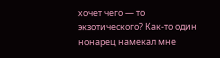хочет чего — то экзотического? Как-то один нонарец намекал мне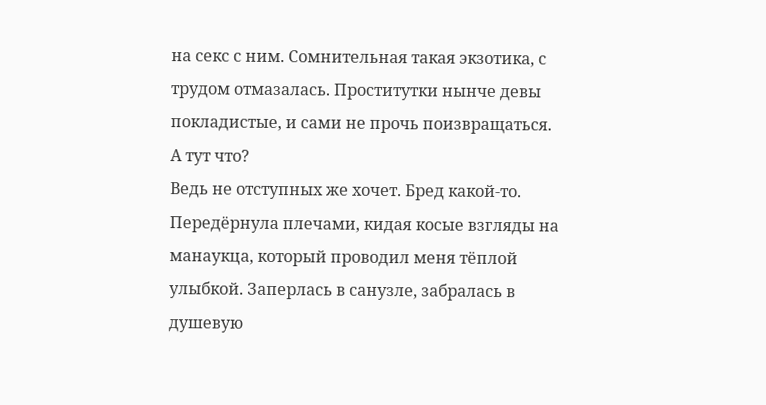на секс с ним. Сомнительная такая экзотика, с трудом отмазалась. Проститутки нынче девы покладистые, и сами не прочь поизвращаться. А тут что?
Ведь не отступных же хочет. Бред какой-то. Передёрнула плечами, кидая косые взгляды на манаукца, который проводил меня тёплой улыбкой. Заперлась в санузле, забралась в душевую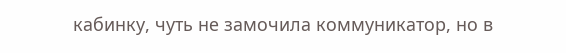кабинку, чуть не замочила коммуникатор, но в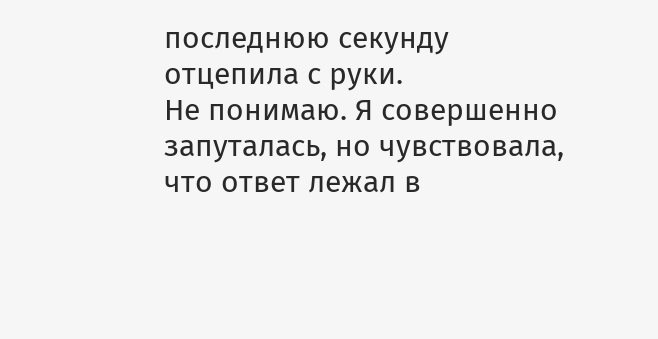последнюю секунду отцепила с руки.
Не понимаю. Я совершенно запуталась, но чувствовала, что ответ лежал в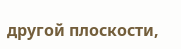другой плоскости,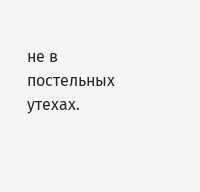не в постельных утехах.